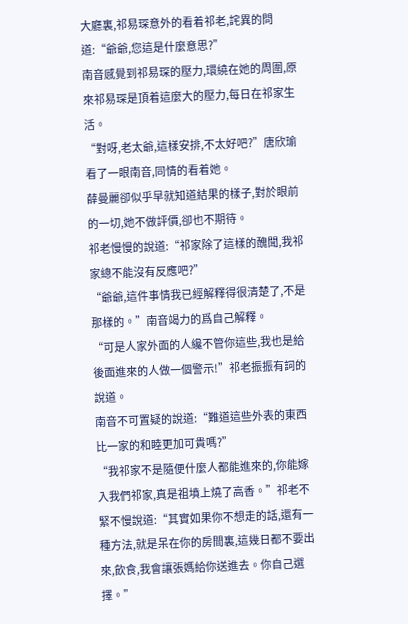大廳裏,祁易琛意外的看着祁老,詫異的問道:“爺爺,您這是什麼意思?”
南音感覺到祁易琛的壓力,環繞在她的周圍,原來祁易琛是頂着這麼大的壓力,每日在祁家生活。
“對呀,老太爺,這樣安排,不太好吧?”唐欣瑜看了一眼南音,同情的看着她。
薛曼麗卻似乎早就知道結果的樣子,對於眼前的一切,她不做評價,卻也不期待。
祁老慢慢的說道:“祁家除了這樣的醜聞,我祁家總不能沒有反應吧?”
“爺爺,這件事情我已經解釋得很清楚了,不是那樣的。”南音竭力的爲自己解釋。
“可是人家外面的人纔不管你這些,我也是給後面進來的人做一個警示!”祁老振振有詞的說道。
南音不可置疑的說道:“難道這些外表的東西比一家的和睦更加可貴嗎?”
“我祁家不是隨便什麼人都能進來的,你能嫁入我們祁家,真是祖墳上燒了高香。”祁老不緊不慢說道:“其實如果你不想走的話,還有一種方法,就是呆在你的房間裏,這幾日都不要出來,飲食,我會讓張媽給你送進去。你自己選擇。”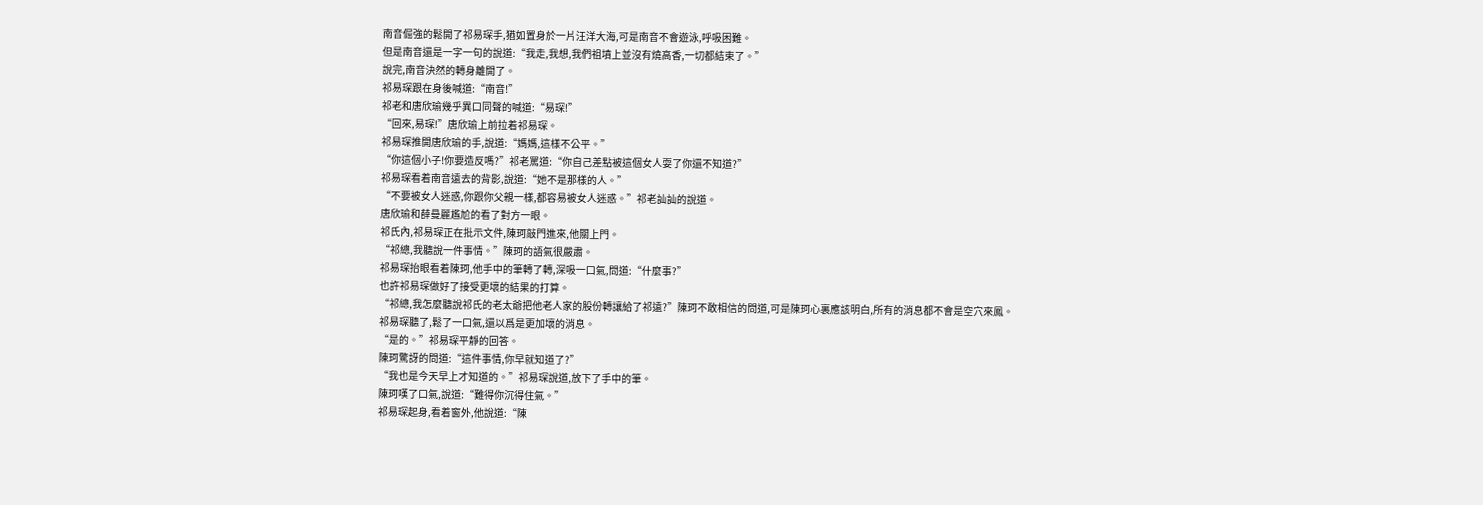南音倔強的鬆開了祁易琛手,猶如置身於一片汪洋大海,可是南音不會遊泳,呼吸困難。
但是南音還是一字一句的說道:“我走,我想,我們祖墳上並沒有燒高香,一切都結束了。”
說完,南音決然的轉身離開了。
祁易琛跟在身後喊道:“南音!”
祁老和唐欣瑜幾乎異口同聲的喊道:“易琛!”
“回來,易琛!”唐欣瑜上前拉着祁易琛。
祁易琛推開唐欣瑜的手,說道:“媽媽,這樣不公平。”
“你這個小子!你要造反嗎?”祁老罵道:“你自己差點被這個女人耍了你還不知道?”
祁易琛看着南音遠去的背影,說道:“她不是那樣的人。”
“不要被女人迷惑,你跟你父親一樣,都容易被女人迷惑。”祁老訕訕的說道。
唐欣瑜和薛曼麗尷尬的看了對方一眼。
祁氏內,祁易琛正在批示文件,陳珂敲門進來,他關上門。
“祁總,我聽說一件事情。”陳珂的語氣很嚴肅。
祁易琛抬眼看着陳珂,他手中的筆轉了轉,深吸一口氣,問道:“什麼事?”
也許祁易琛做好了接受更壞的結果的打算。
“祁總,我怎麼聽說祁氏的老太爺把他老人家的股份轉讓給了祁遠?”陳珂不敢相信的問道,可是陳珂心裏應該明白,所有的消息都不會是空穴來鳳。
祁易琛聽了,鬆了一口氣,還以爲是更加壞的消息。
“是的。”祁易琛平靜的回答。
陳珂驚訝的問道:“這件事情,你早就知道了?”
“我也是今天早上才知道的。”祁易琛說道,放下了手中的筆。
陳珂嘆了口氣,說道:“難得你沉得住氣。”
祁易琛起身,看着窗外,他說道:“陳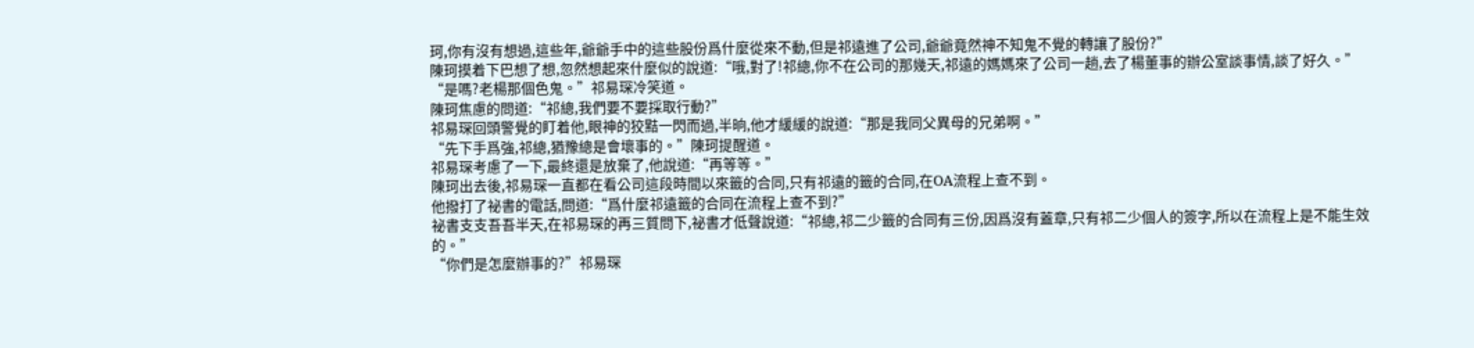珂,你有沒有想過,這些年,爺爺手中的這些股份爲什麼從來不動,但是祁遠進了公司,爺爺竟然神不知鬼不覺的轉讓了股份?”
陳珂摸着下巴想了想,忽然想起來什麼似的說道:“哦,對了!祁總,你不在公司的那幾天,祁遠的媽媽來了公司一趟,去了楊董事的辦公室談事情,談了好久。”
“是嗎?老楊那個色鬼。”祁易琛冷笑道。
陳珂焦慮的問道:“祁總,我們要不要採取行動?”
祁易琛回頭警覺的盯着他,眼神的狡黠一閃而過,半晌,他才緩緩的說道:“那是我同父異母的兄弟啊。”
“先下手爲強,祁總,猶豫總是會壞事的。”陳珂提醒道。
祁易琛考慮了一下,最終還是放棄了,他說道:“再等等。”
陳珂出去後,祁易琛一直都在看公司這段時間以來籤的合同,只有祁遠的籤的合同,在OA流程上查不到。
他撥打了祕書的電話,問道:“爲什麼祁遠籤的合同在流程上查不到?”
祕書支支吾吾半天,在祁易琛的再三質問下,祕書才低聲說道:“祁總,祁二少籤的合同有三份,因爲沒有蓋章,只有祁二少個人的簽字,所以在流程上是不能生效的。”
“你們是怎麼辦事的?”祁易琛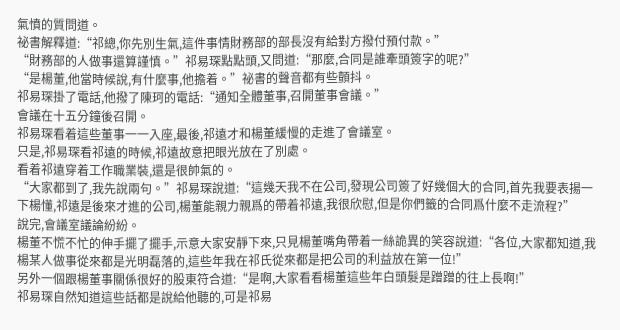氣憤的質問道。
祕書解釋道:“祁總,你先別生氣,這件事情財務部的部長沒有給對方撥付預付款。”
“財務部的人做事還算謹慎。”祁易琛點點頭,又問道:“那麼,合同是誰牽頭簽字的呢?”
“是楊董,他當時候說,有什麼事,他擔着。”祕書的聲音都有些顫抖。
祁易琛掛了電話,他撥了陳珂的電話:“通知全體董事,召開董事會議。”
會議在十五分鐘後召開。
祁易琛看着這些董事一一入座,最後,祁遠才和楊董緩慢的走進了會議室。
只是,祁易琛看祁遠的時候,祁遠故意把眼光放在了別處。
看着祁遠穿着工作職業裝,還是很帥氣的。
“大家都到了,我先說兩句。”祁易琛說道:“這幾天我不在公司,發現公司簽了好幾個大的合同,首先我要表揚一下楊懂,祁遠是後來才進的公司,楊董能親力親爲的帶着祁遠,我很欣慰,但是你們籤的合同爲什麼不走流程?”
說完,會議室議論紛紛。
楊董不慌不忙的伸手擺了擺手,示意大家安靜下來,只見楊董嘴角帶着一絲詭異的笑容說道:“各位,大家都知道,我楊某人做事從來都是光明磊落的,這些年我在祁氏從來都是把公司的利益放在第一位!”
另外一個跟楊董事關係很好的股東符合道:“是啊,大家看看楊董這些年白頭髮是蹭蹭的往上長啊!”
祁易琛自然知道這些話都是說給他聽的,可是祁易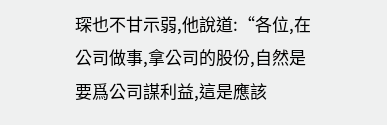琛也不甘示弱,他說道:“各位,在公司做事,拿公司的股份,自然是要爲公司謀利益,這是應該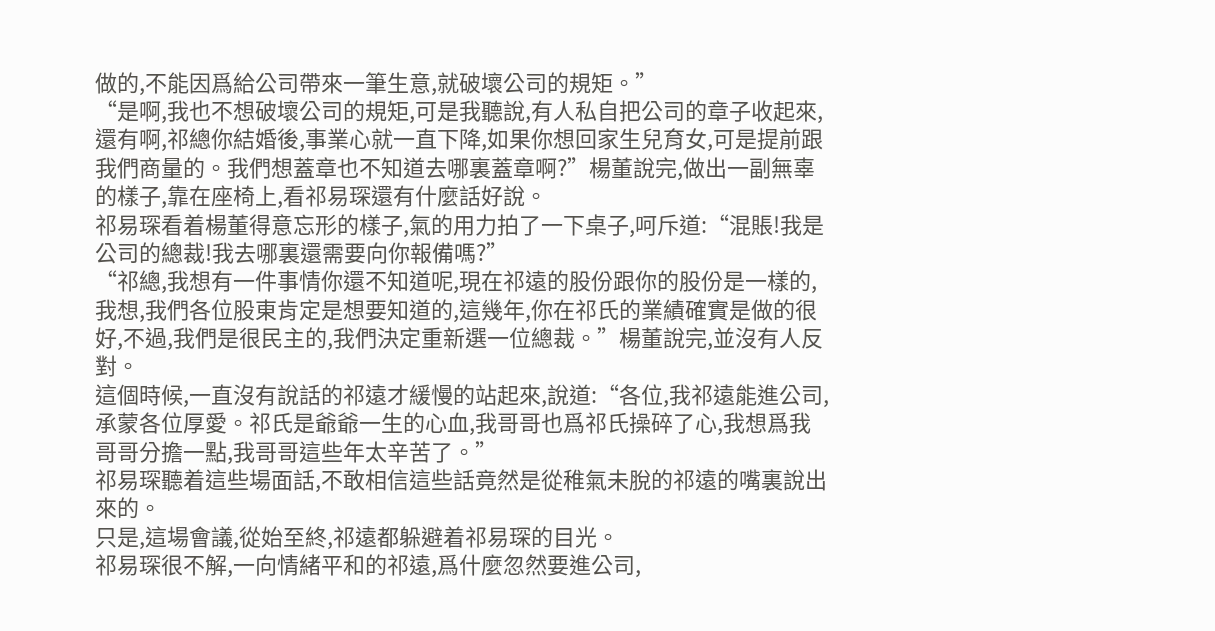做的,不能因爲給公司帶來一筆生意,就破壞公司的規矩。”
“是啊,我也不想破壞公司的規矩,可是我聽說,有人私自把公司的章子收起來,還有啊,祁總你結婚後,事業心就一直下降,如果你想回家生兒育女,可是提前跟我們商量的。我們想蓋章也不知道去哪裏蓋章啊?”楊董說完,做出一副無辜的樣子,靠在座椅上,看祁易琛還有什麼話好說。
祁易琛看着楊董得意忘形的樣子,氣的用力拍了一下桌子,呵斥道:“混賬!我是公司的總裁!我去哪裏還需要向你報備嗎?”
“祁總,我想有一件事情你還不知道呢,現在祁遠的股份跟你的股份是一樣的,我想,我們各位股東肯定是想要知道的,這幾年,你在祁氏的業績確實是做的很好,不過,我們是很民主的,我們決定重新選一位總裁。”楊董說完,並沒有人反對。
這個時候,一直沒有說話的祁遠才緩慢的站起來,說道:“各位,我祁遠能進公司,承蒙各位厚愛。祁氏是爺爺一生的心血,我哥哥也爲祁氏操碎了心,我想爲我哥哥分擔一點,我哥哥這些年太辛苦了。”
祁易琛聽着這些場面話,不敢相信這些話竟然是從稚氣未脫的祁遠的嘴裏說出來的。
只是,這場會議,從始至終,祁遠都躲避着祁易琛的目光。
祁易琛很不解,一向情緒平和的祁遠,爲什麼忽然要進公司,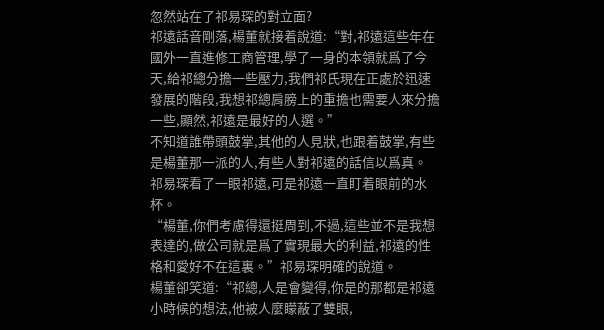忽然站在了祁易琛的對立面?
祁遠話音剛落,楊董就接着說道:“對,祁遠這些年在國外一直進修工商管理,學了一身的本領就爲了今天,給祁總分擔一些壓力,我們祁氏現在正處於迅速發展的階段,我想祁總肩膀上的重擔也需要人來分擔一些,顯然,祁遠是最好的人選。”
不知道誰帶頭鼓掌,其他的人見狀,也跟着鼓掌,有些是楊董那一派的人,有些人對祁遠的話信以爲真。
祁易琛看了一眼祁遠,可是祁遠一直盯着眼前的水杯。
“楊董,你們考慮得還挺周到,不過,這些並不是我想表達的,做公司就是爲了實現最大的利益,祁遠的性格和愛好不在這裏。”祁易琛明確的說道。
楊董卻笑道:“祁總,人是會變得,你是的那都是祁遠小時候的想法,他被人麼矇蔽了雙眼,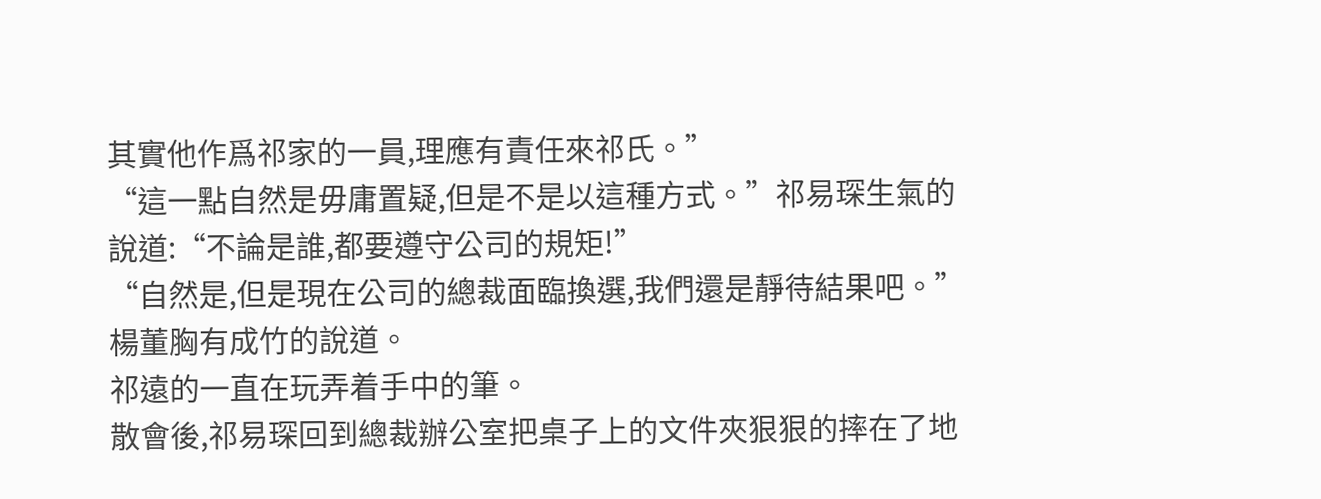其實他作爲祁家的一員,理應有責任來祁氏。”
“這一點自然是毋庸置疑,但是不是以這種方式。”祁易琛生氣的說道:“不論是誰,都要遵守公司的規矩!”
“自然是,但是現在公司的總裁面臨換選,我們還是靜待結果吧。”楊董胸有成竹的說道。
祁遠的一直在玩弄着手中的筆。
散會後,祁易琛回到總裁辦公室把桌子上的文件夾狠狠的摔在了地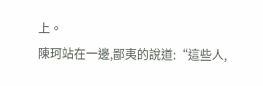上。
陳珂站在一邊,鄙夷的說道:“這些人,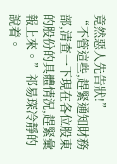竟然惡人先告狀!”
“不管這些,趕緊通知財務部,清查一下現在各位股東的股份的具體情況,趕緊彙報上來。”祁易琛冷靜的說着。